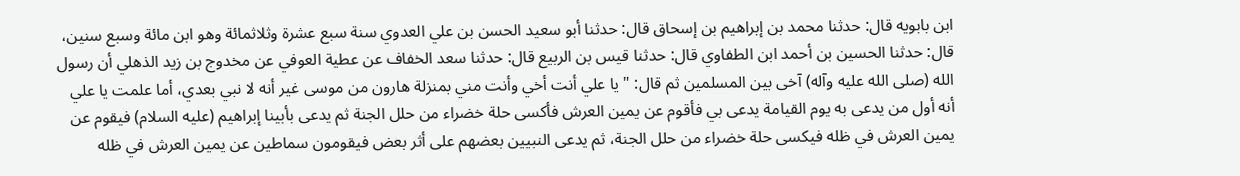ابن بابويه قال: حدثنا محمد بن إبراهيم بن إسحاق قال: حدثنا أبو سعيد الحسن بن علي العدوي سنة سبع عشرة وثلاثمائة وهو ابن مائة وسبع سنين، قال: حدثنا الحسين بن أحمد ابن الطفاوي قال: حدثنا قيس بن الربيع قال: حدثنا سعد الخفاف عن عطية العوفي عن مخدوج بن زيد الذهلي أن رسول الله (صلى الله عليه وآله) آخى بين المسلمين ثم قال: " يا علي أنت أخي وأنت مني بمنزلة هارون من موسى غير أنه لا نبي بعدي، أما علمت يا علي أنه أول من يدعى به يوم القيامة يدعى بي فأقوم عن يمين العرش فأكسى حلة خضراء من حلل الجنة ثم يدعى بأبينا إبراهيم (عليه السلام) فيقوم عن يمين العرش في ظله فيكسى حلة خضراء من حلل الجنة، ثم يدعى النبيين بعضهم على أثر بعض فيقومون سماطين عن يمين العرش في ظله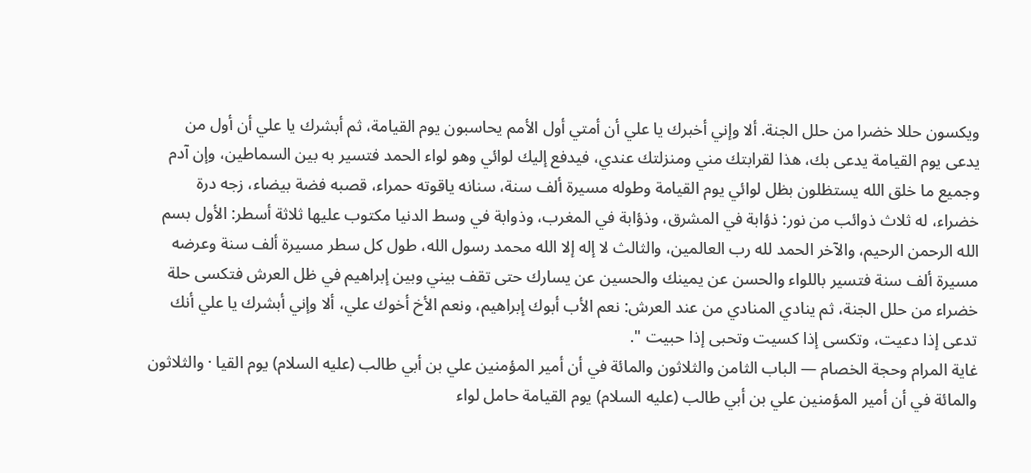ويكسون حللا خضرا من حلل الجنة. ألا وإني أخبرك يا علي أن أمتي أول الأمم يحاسبون يوم القيامة، ثم أبشرك يا علي أن أول من يدعى يوم القيامة يدعى بك، هذا لقرابتك مني ومنزلتك عندي، فيدفع إليك لوائي وهو لواء الحمد فتسير به بين السماطين، وإن آدم وجميع ما خلق الله يستظلون بظل لوائي يوم القيامة وطوله مسيرة ألف سنة، سنانه ياقوته حمراء، قصبه فضة بيضاء، زجه درة خضراء، له ثلاث ذوائب من نور: ذؤابة في المشرق، وذؤابة في المغرب، وذوابة في وسط الدنيا مكتوب عليها ثلاثة أسطر: الأول بسم الله الرحمن الرحيم، والآخر الحمد لله رب العالمين، والثالث لا إله إلا الله محمد رسول الله، طول كل سطر مسيرة ألف سنة وعرضه مسيرة ألف سنة فتسير باللواء والحسن عن يمينك والحسين عن يسارك حتى تقف بيني وبين إبراهيم في ظل العرش فتكسى حلة خضراء من حلل الجنة، ثم ينادي المنادي من عند العرش: نعم الأب أبوك إبراهيم، ونعم الأخ أخوك علي، ألا وإني أبشرك يا علي أنك تدعى إذا دعيت، وتكسى إذا كسيت وتحبى إذا حبيت ".
غاية المرام وحجة الخصام — الباب الثامن والثلاثون والمائة في أن أمير المؤمنين علي بن أبي طالب (عليه السلام) يوم القيا · والثلاثون والمائة في أن أمير المؤمنين علي بن أبي طالب (عليه السلام) يوم القيامة حامل لواء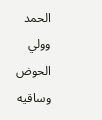الحمد وولي الحوض وساقيه